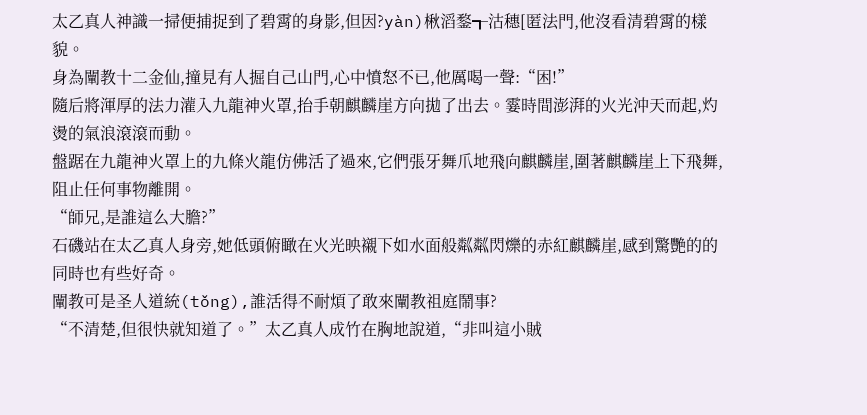太乙真人神識一掃便捕捉到了碧霄的身影,但因?yàn)楸滔鍪┱沽穗[匿法門,他沒看清碧霄的樣貌。
身為闡教十二金仙,撞見有人掘自己山門,心中憤怒不已,他厲喝一聲:“困!”
隨后將渾厚的法力灌入九龍神火罩,抬手朝麒麟崖方向拋了出去。霎時間澎湃的火光沖天而起,灼燙的氣浪滾滾而動。
盤踞在九龍神火罩上的九條火龍仿佛活了過來,它們張牙舞爪地飛向麒麟崖,圍著麒麟崖上下飛舞,阻止任何事物離開。
“師兄,是誰這么大膽?”
石磯站在太乙真人身旁,她低頭俯瞰在火光映襯下如水面般粼粼閃爍的赤紅麒麟崖,感到驚艷的的同時也有些好奇。
闡教可是圣人道統(tǒng),誰活得不耐煩了敢來闡教祖庭鬧事?
“不清楚,但很快就知道了。”太乙真人成竹在胸地說道,“非叫這小賊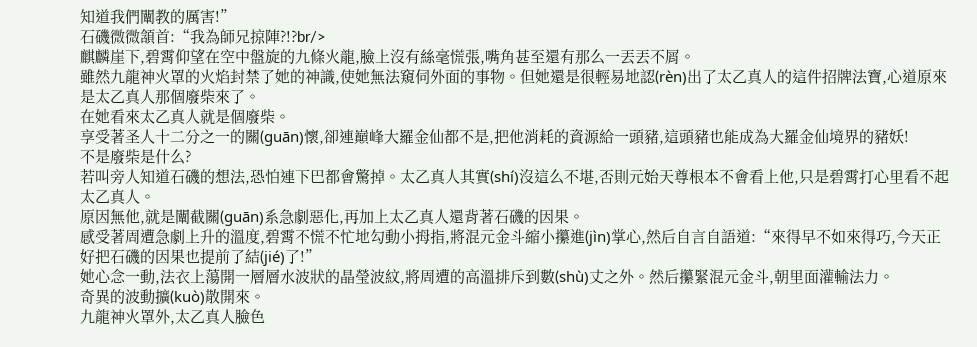知道我們闡教的厲害!”
石磯微微頷首:“我為師兄掠陣?!?br/>
麒麟崖下,碧霄仰望在空中盤旋的九條火龍,臉上沒有絲毫慌張,嘴角甚至還有那么一丟丟不屑。
雖然九龍神火罩的火焰封禁了她的神識,使她無法窺伺外面的事物。但她還是很輕易地認(rèn)出了太乙真人的這件招牌法寶,心道原來是太乙真人那個廢柴來了。
在她看來太乙真人就是個廢柴。
享受著圣人十二分之一的關(guān)懷,卻連巔峰大羅金仙都不是,把他消耗的資源給一頭豬,這頭豬也能成為大羅金仙境界的豬妖!
不是廢柴是什么?
若叫旁人知道石磯的想法,恐怕連下巴都會驚掉。太乙真人其實(shí)沒這么不堪,否則元始天尊根本不會看上他,只是碧霄打心里看不起太乙真人。
原因無他,就是闡截關(guān)系急劇惡化,再加上太乙真人還背著石磯的因果。
感受著周遭急劇上升的溫度,碧霄不慌不忙地勾動小拇指,將混元金斗縮小攥進(jìn)掌心,然后自言自語道:“來得早不如來得巧,今天正好把石磯的因果也提前了結(jié)了!”
她心念一動,法衣上蕩開一層層水波狀的晶瑩波紋,將周遭的高溫排斥到數(shù)丈之外。然后攥緊混元金斗,朝里面灌輸法力。
奇異的波動擴(kuò)散開來。
九龍神火罩外,太乙真人臉色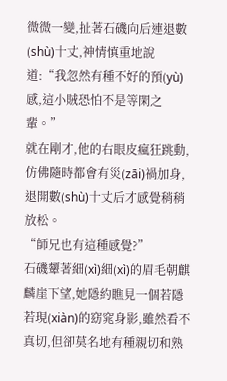微微一變,扯著石磯向后連退數(shù)十丈,神情慎重地說道:“我忽然有種不好的預(yù)感,這小賊恐怕不是等閑之輩。”
就在剛才,他的右眼皮瘋狂跳動,仿佛隨時都會有災(zāi)禍加身,退開數(shù)十丈后才感覺稍稍放松。
“師兄也有這種感覺?”
石磯顰著細(xì)細(xì)的眉毛朝麒麟崖下望,她隱約瞧見一個若隱若現(xiàn)的窈窕身影,雖然看不真切,但卻莫名地有種親切和熟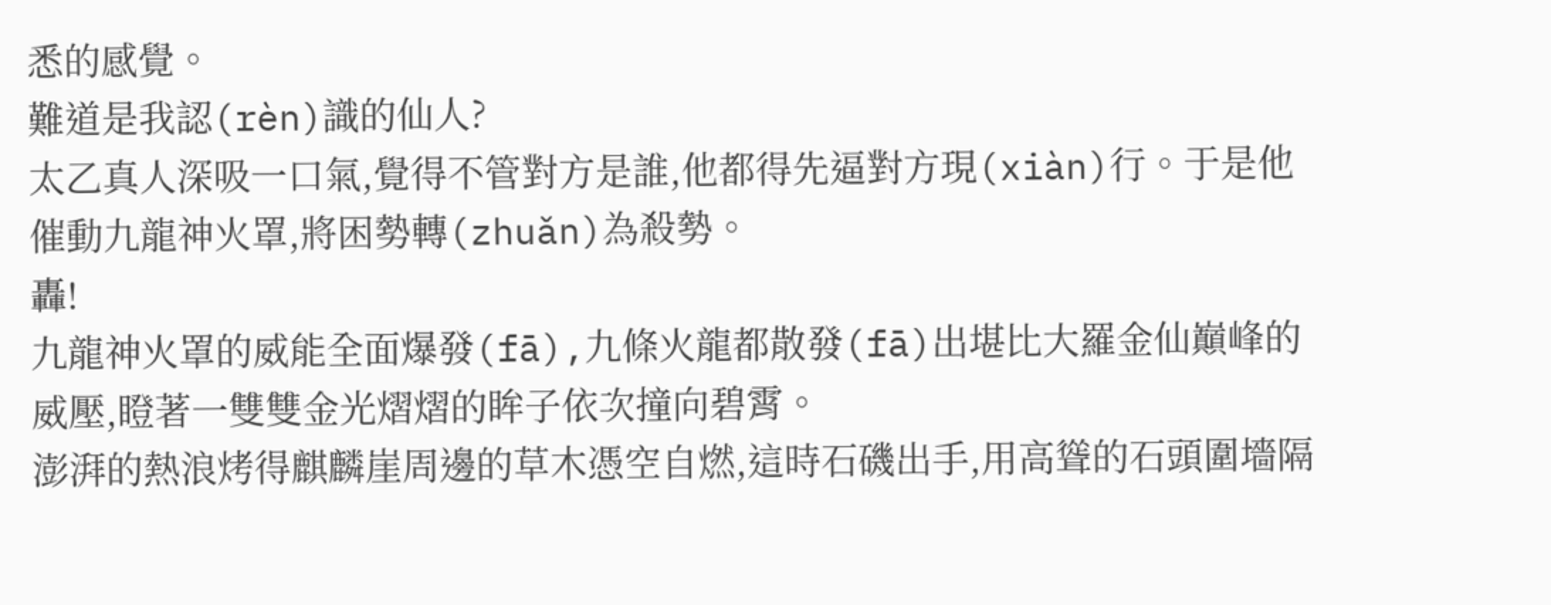悉的感覺。
難道是我認(rèn)識的仙人?
太乙真人深吸一口氣,覺得不管對方是誰,他都得先逼對方現(xiàn)行。于是他催動九龍神火罩,將困勢轉(zhuǎn)為殺勢。
轟!
九龍神火罩的威能全面爆發(fā),九條火龍都散發(fā)出堪比大羅金仙巔峰的威壓,瞪著一雙雙金光熠熠的眸子依次撞向碧霄。
澎湃的熱浪烤得麒麟崖周邊的草木憑空自燃,這時石磯出手,用高聳的石頭圍墻隔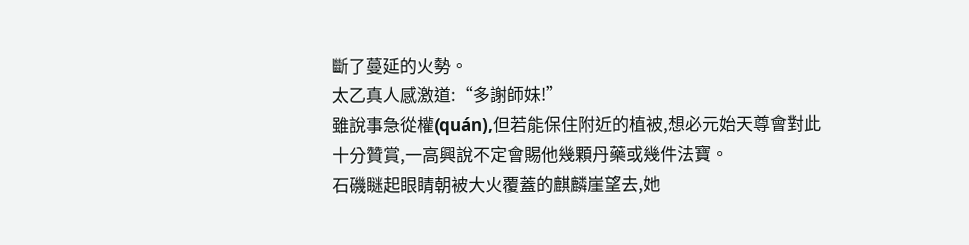斷了蔓延的火勢。
太乙真人感激道:“多謝師妹!”
雖說事急從權(quán),但若能保住附近的植被,想必元始天尊會對此十分贊賞,一高興說不定會賜他幾顆丹藥或幾件法寶。
石磯瞇起眼睛朝被大火覆蓋的麒麟崖望去,她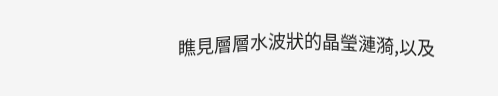瞧見層層水波狀的晶瑩漣漪,以及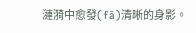漣漪中愈發(fā)清晰的身影。